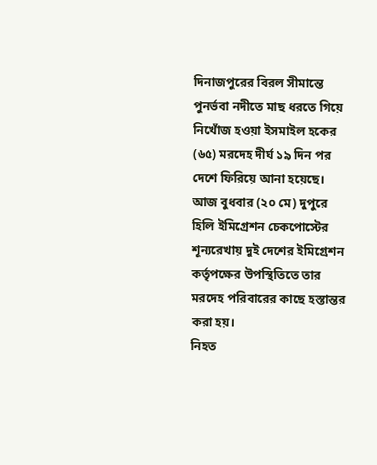দিনাজপুরের বিরল সীমান্তে পুনর্ভবা নদীতে মাছ ধরতে গিয়ে নিখোঁজ হওয়া ইসমাইল হকের (৬৫) মরদেহ দীর্ঘ ১৯ দিন পর দেশে ফিরিয়ে আনা হয়েছে।
আজ বুধবার (২০ মে) দুপুরে হিলি ইমিগ্রেশন চেকপোস্টের শূন্যরেখায় দুই দেশের ইমিগ্রেশন কর্তৃপক্ষের উপস্থিতিতে তার মরদেহ পরিবারের কাছে হস্তান্তর করা হয়।
নিহত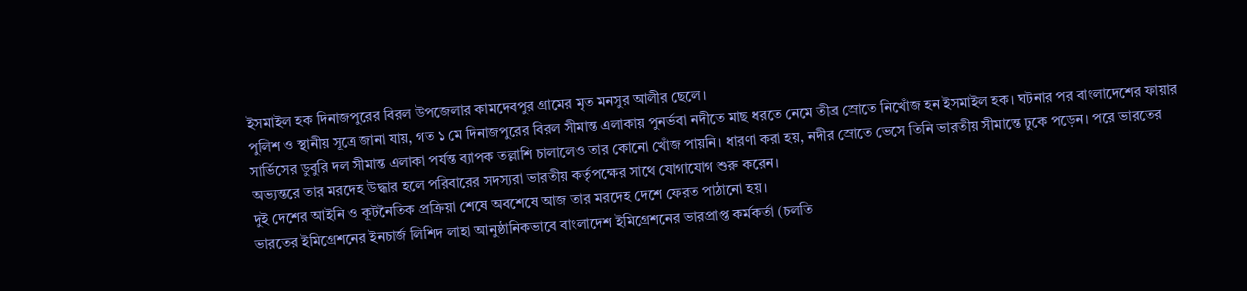ইসমাইল হক দিনাজপুরের বিরল উপজেলার কামদেবপুর গ্রামের মৃত মনসুর আলীর ছেলে।
পুলিশ ও স্থানীয় সূত্রে জানা যায়, গত ১ মে দিনাজপুরের বিরল সীমান্ত এলাকায় পুনর্ভবা নদীতে মাছ ধরতে নেমে তীব্র স্রোতে নিখোঁজ হন ইসমাইল হক। ঘটনার পর বাংলাদেশের ফায়ার সার্ভিসের ডুবুরি দল সীমান্ত এলাকা পর্যন্ত ব্যাপক তল্লাশি চালালেও তার কোনো খোঁজ পায়নি। ধারণা করা হয়, নদীর স্রোতে ভেসে তিনি ভারতীয় সীমান্তে ঢুকে পড়েন। পরে ভারতের অভ্যন্তরে তার মরদেহ উদ্ধার হলে পরিবারের সদস্যরা ভারতীয় কর্তৃপক্ষের সাথে যোগাযোগ শুরু করেন।
দুই দেশের আইনি ও কূটনৈতিক প্রক্রিয়া শেষে অবশেষে আজ তার মরদেহ দেশে ফেরত পাঠানো হয়।
ভারতের ইমিগ্রেশনের ইনচার্জ লিশিদ লাহা আনুষ্ঠানিকভাবে বাংলাদেশ ইমিগ্রেশনের ভারপ্রাপ্ত কর্মকর্তা (চলতি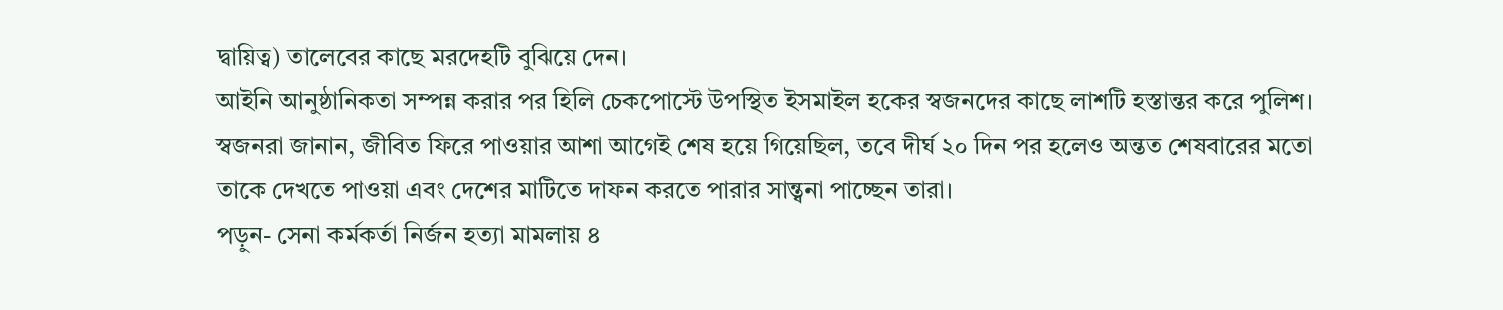দ্বায়িত্ব) তালেবের কাছে মরদেহটি বুঝিয়ে দেন।
আইনি আনুষ্ঠানিকতা সম্পন্ন করার পর হিলি চেকপোস্টে উপস্থিত ইসমাইল হকের স্বজনদের কাছে লাশটি হস্তান্তর করে পুলিশ।
স্বজনরা জানান, জীবিত ফিরে পাওয়ার আশা আগেই শেষ হয়ে গিয়েছিল, তবে দীর্ঘ ২০ দিন পর হলেও অন্তত শেষবারের মতো তাকে দেখতে পাওয়া এবং দেশের মাটিতে দাফন করতে পারার সান্ত্বনা পাচ্ছেন তারা।
পড়ুন- সেনা কর্মকর্তা নির্জন হত্যা মামলায় ৪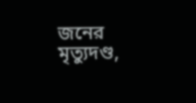জনের মৃত্যুদণ্ড,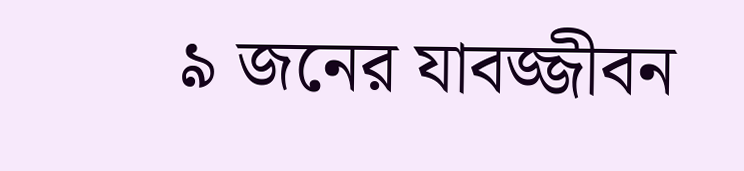৯ জনের যাবজ্জীবন